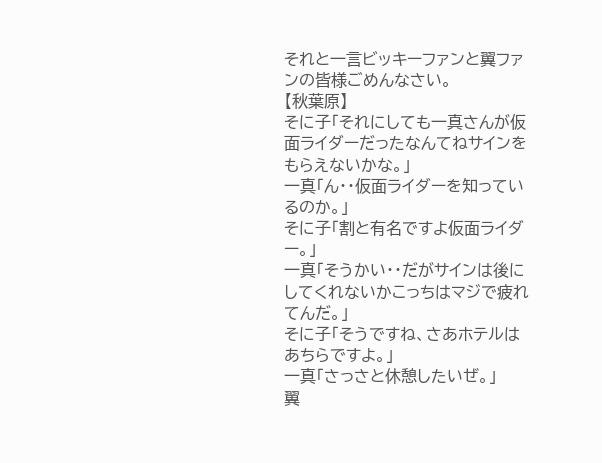それと一言ビッキーファンと翼ファンの皆様ごめんなさい。
【秋葉原】
そに子「それにしても一真さんが仮面ライダーだったなんてねサインをもらえないかな。」
一真「ん・・仮面ライダーを知っているのか。」
そに子「割と有名ですよ仮面ライダー。」
一真「そうかい・・だがサインは後にしてくれないかこっちはマジで疲れてんだ。」
そに子「そうですね、さあホテルはあちらですよ。」
一真「さっさと休憩したいぜ。」
翼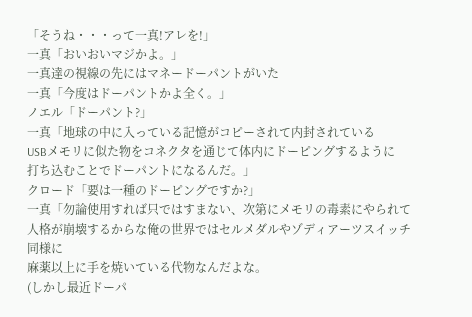「そうね・・・って一真!アレを!」
一真「おいおいマジかよ。」
一真達の視線の先にはマネードーパントがいた
一真「今度はドーパントかよ全く。」
ノエル「ドーパント?」
一真「地球の中に入っている記憶がコピーされて内封されている
USBメモリに似た物をコネクタを通じて体内にドーピングするように
打ち込むことでドーパントになるんだ。」
クロード「要は一種のドーピングですか?」
一真「勿論使用すれば只ではすまない、次第にメモリの毒素にやられて
人格が崩壊するからな俺の世界ではセルメダルやゾディアーツスイッチ同様に
麻薬以上に手を焼いている代物なんだよな。
(しかし最近ドーパ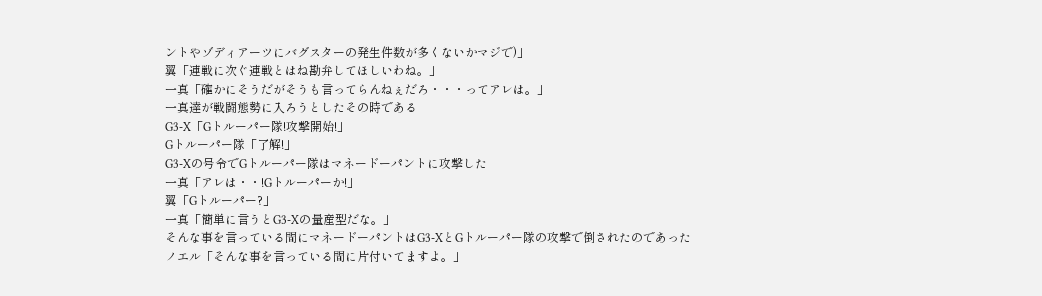ントやゾディアーツにバグスターの発生件数が多くないかマジで)」
翼「連戦に次ぐ連戦とはね勘弁してほしいわね。」
一真「確かにそうだがそうも言ってらんねぇだろ・・・ってアレは。」
一真達が戦闘態勢に入ろうとしたその時である
G3-X「Gトルーパー隊!攻撃開始!」
Gトルーパー隊「了解!」
G3-Xの号令でGトルーパー隊はマネードーパントに攻撃した
一真「アレは・・!Gトルーパーか!」
翼「Gトルーパー?」
一真「簡単に言うとG3-Xの量産型だな。」
そんな事を言っている間にマネードーパントはG3-XとGトルーパー隊の攻撃で倒されたのであった
ノエル「そんな事を言っている間に片付いてますよ。」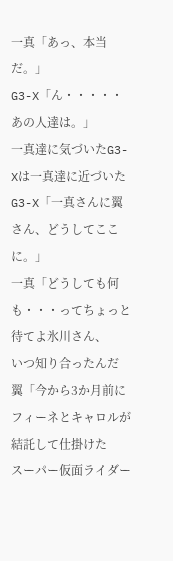一真「あっ、本当だ。」
G3-X「ん・・・・・あの人達は。」
一真達に気づいたG3-Xは一真達に近づいた
G3-X「一真さんに翼さん、どうしてここに。」
一真「どうしても何も・・・ってちょっと待てよ氷川さん、
いつ知り合ったんだ
翼「今から3か月前にフィーネとキャロルが結託して仕掛けた
スーパー仮面ライダー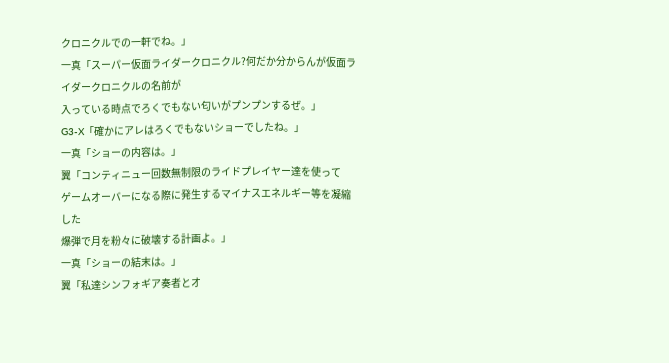クロニクルでの一軒でね。」
一真「スーパー仮面ライダークロニクル?何だか分からんが仮面ライダークロニクルの名前が
入っている時点でろくでもない匂いがプンプンするぜ。」
G3-X「確かにアレはろくでもないショーでしたね。」
一真「ショーの内容は。」
翼「コンティニュー回数無制限のライドプレイヤー達を使って
ゲームオーバーになる際に発生するマイナスエネルギー等を凝縮した
爆弾で月を粉々に破壊する計画よ。」
一真「ショーの結末は。」
翼「私達シンフォギア奏者とオ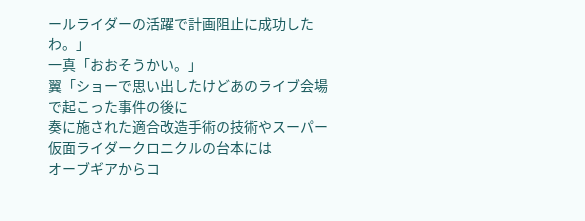ールライダーの活躍で計画阻止に成功したわ。」
一真「おおそうかい。」
翼「ショーで思い出したけどあのライブ会場で起こった事件の後に
奏に施された適合改造手術の技術やスーパー仮面ライダークロニクルの台本には
オーブギアからコ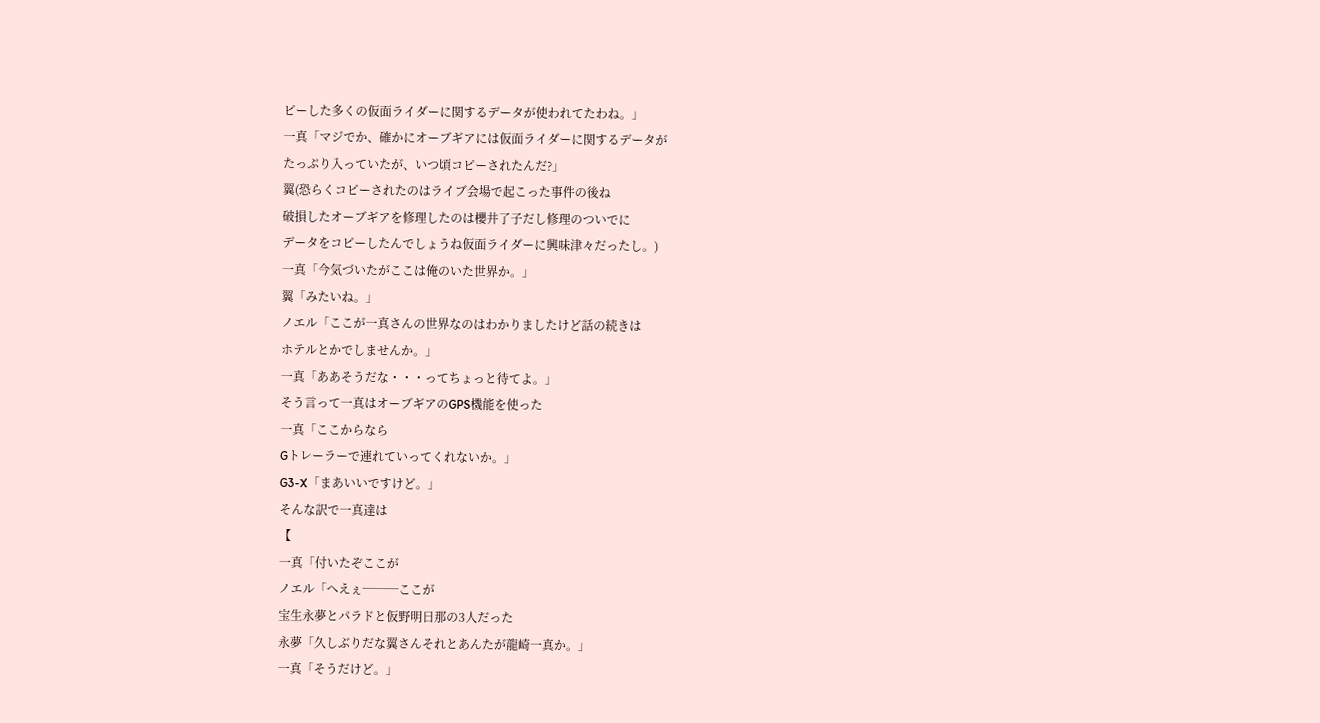ピーした多くの仮面ライダーに関するデータが使われてたわね。」
一真「マジでか、確かにオーブギアには仮面ライダーに関するデータが
たっぷり入っていたが、いつ頃コピーされたんだ?」
翼(恐らくコピーされたのはライブ会場で起こった事件の後ね
破損したオーブギアを修理したのは櫻井了子だし修理のついでに
データをコピーしたんでしょうね仮面ライダーに興味津々だったし。)
一真「今気づいたがここは俺のいた世界か。」
翼「みたいね。」
ノエル「ここが一真さんの世界なのはわかりましたけど話の続きは
ホテルとかでしませんか。」
一真「ああそうだな・・・ってちょっと待てよ。」
そう言って一真はオーブギアのGPS機能を使った
一真「ここからなら
Gトレーラーで連れていってくれないか。」
G3-X「まあいいですけど。」
そんな訳で一真達は
【
一真「付いたぞここが
ノエル「へえぇ───ここが
宝生永夢とパラドと仮野明日那の3人だった
永夢「久しぶりだな翼さんそれとあんたが龍崎一真か。」
一真「そうだけど。」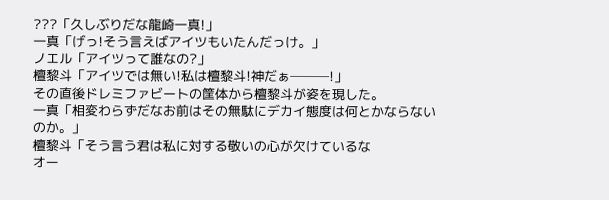???「久しぶりだな龍崎一真!」
一真「げっ!そう言えばアイツもいたんだっけ。」
ノエル「アイツって誰なの?」
檀黎斗「アイツでは無い!私は檀黎斗!神だぁ───!」
その直後ドレミファビートの筐体から檀黎斗が姿を現した。
一真「相変わらずだなお前はその無駄にデカイ態度は何とかならないのか。」
檀黎斗「そう言う君は私に対する敬いの心が欠けているな
オー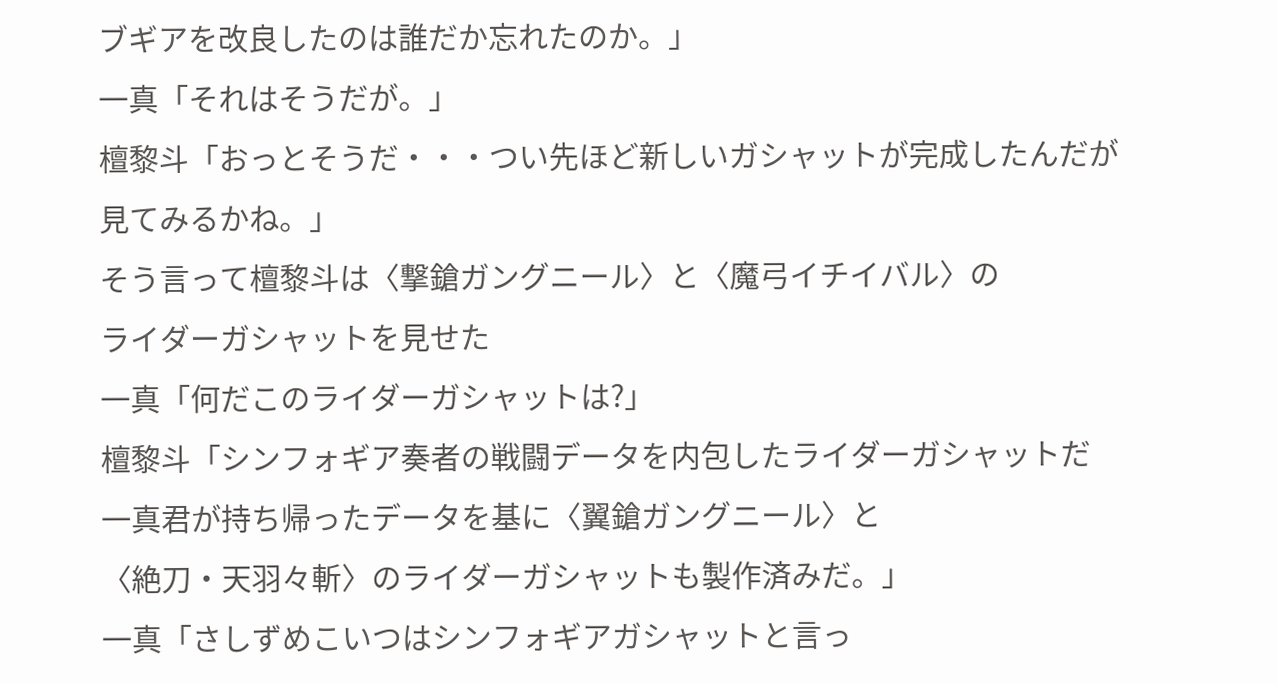ブギアを改良したのは誰だか忘れたのか。」
一真「それはそうだが。」
檀黎斗「おっとそうだ・・・つい先ほど新しいガシャットが完成したんだが
見てみるかね。」
そう言って檀黎斗は〈撃鎗ガングニール〉と〈魔弓イチイバル〉の
ライダーガシャットを見せた
一真「何だこのライダーガシャットは?」
檀黎斗「シンフォギア奏者の戦闘データを内包したライダーガシャットだ
一真君が持ち帰ったデータを基に〈翼鎗ガングニール〉と
〈絶刀・天羽々斬〉のライダーガシャットも製作済みだ。」
一真「さしずめこいつはシンフォギアガシャットと言っ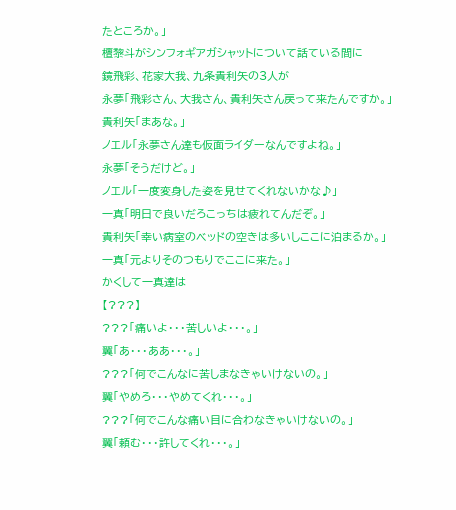たところか。」
檀黎斗がシンフォギアガシャットについて話ている間に
鏡飛彩、花家大我、九条貴利矢の3人が
永夢「飛彩さん、大我さん、貴利矢さん戻って来たんですか。」
貴利矢「まあな。」
ノエル「永夢さん達も仮面ライダーなんですよね。」
永夢「そうだけど。」
ノエル「一度変身した姿を見せてくれないかな♪」
一真「明日で良いだろこっちは疲れてんだぞ。」
貴利矢「幸い病室のベッドの空きは多いしここに泊まるか。」
一真「元よりそのつもりでここに来た。」
かくして一真達は
【???】
???「痛いよ・・・苦しいよ・・・。」
翼「あ・・・ああ・・・。」
???「何でこんなに苦しまなきゃいけないの。」
翼「やめろ・・・やめてくれ・・・。」
???「何でこんな痛い目に合わなきゃいけないの。」
翼「頼む・・・許してくれ・・・。」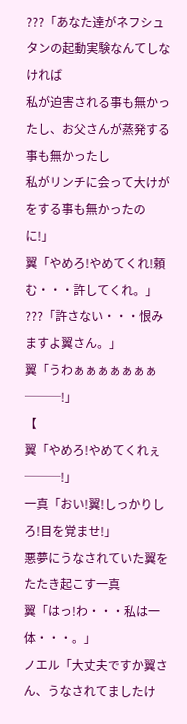???「あなた達がネフシュタンの起動実験なんてしなければ
私が迫害される事も無かったし、お父さんが蒸発する事も無かったし
私がリンチに会って大けがをする事も無かったのに!」
翼「やめろ!やめてくれ!頼む・・・許してくれ。」
???「許さない・・・恨みますよ翼さん。」
翼「うわぁぁぁぁぁぁぁ───!」
【
翼「やめろ!やめてくれぇ───!」
一真「おい!翼!しっかりしろ!目を覚ませ!」
悪夢にうなされていた翼をたたき起こす一真
翼「はっ!わ・・・私は一体・・・。」
ノエル「大丈夫ですか翼さん、うなされてましたけ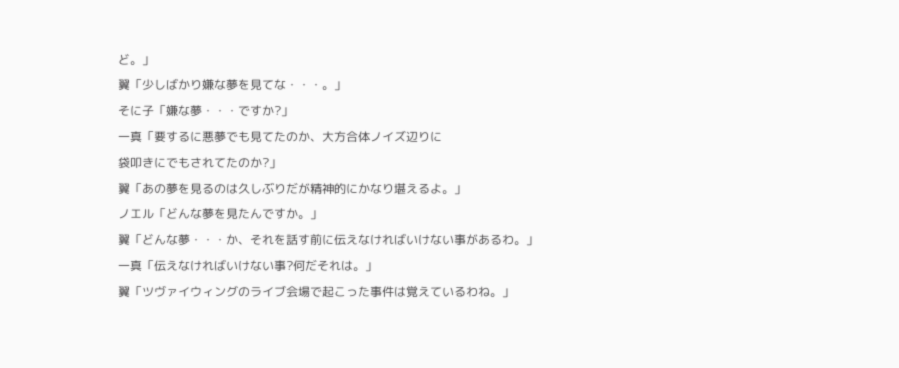ど。」
翼「少しばかり嫌な夢を見てな・・・。」
そに子「嫌な夢・・・ですか?」
一真「要するに悪夢でも見てたのか、大方合体ノイズ辺りに
袋叩きにでもされてたのか?」
翼「あの夢を見るのは久しぶりだが精神的にかなり堪えるよ。」
ノエル「どんな夢を見たんですか。」
翼「どんな夢・・・か、それを話す前に伝えなければいけない事があるわ。」
一真「伝えなければいけない事?何だそれは。」
翼「ツヴァイウィングのライブ会場で起こった事件は覚えているわね。」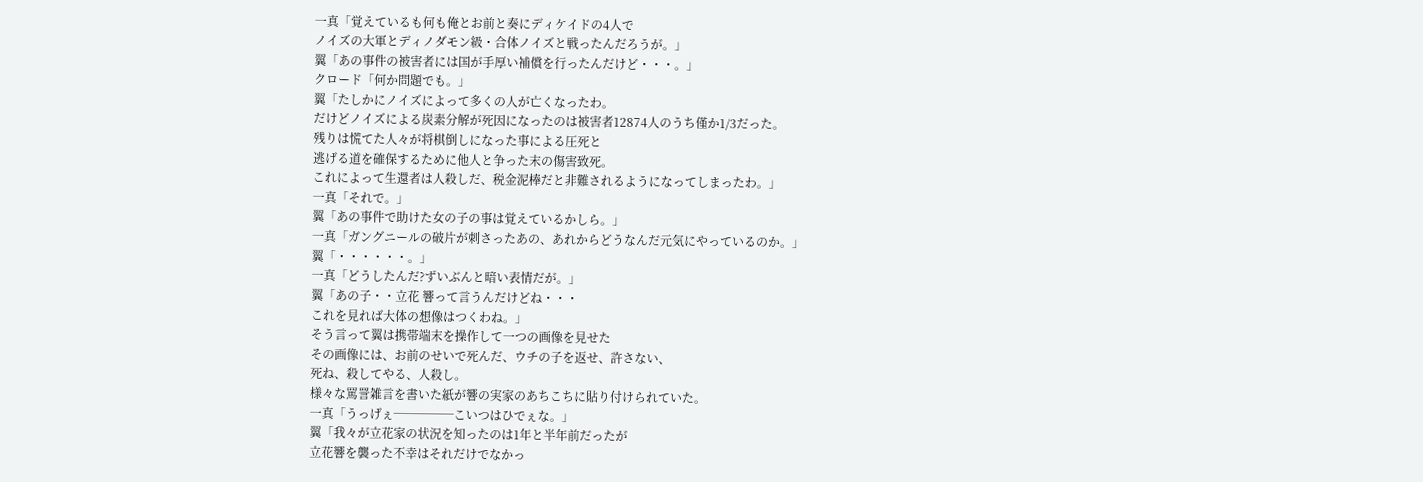一真「覚えているも何も俺とお前と奏にディケイドの4人で
ノイズの大軍とディノダモン級・合体ノイズと戦ったんだろうが。」
翼「あの事件の被害者には国が手厚い補償を行ったんだけど・・・。」
クロード「何か問題でも。」
翼「たしかにノイズによって多くの人が亡くなったわ。
だけどノイズによる炭素分解が死因になったのは被害者12874人のうち僅か1/3だった。
残りは慌てた人々が将棋倒しになった事による圧死と
逃げる道を確保するために他人と争った末の傷害致死。
これによって生還者は人殺しだ、税金泥棒だと非難されるようになってしまったわ。」
一真「それで。」
翼「あの事件で助けた女の子の事は覚えているかしら。」
一真「ガングニールの破片が刺さったあの、あれからどうなんだ元気にやっているのか。」
翼「・・・・・・。」
一真「どうしたんだ?ずいぶんと暗い表情だが。」
翼「あの子・・立花 響って言うんだけどね・・・
これを見れば大体の想像はつくわね。」
そう言って翼は携帯端末を操作して一つの画像を見せた
その画像には、お前のせいで死んだ、ウチの子を返せ、許さない、
死ね、殺してやる、人殺し。
様々な罵詈雑言を書いた紙が響の実家のあちこちに貼り付けられていた。
一真「うっげぇ─────こいつはひでぇな。」
翼「我々が立花家の状況を知ったのは1年と半年前だったが
立花響を襲った不幸はそれだけでなかっ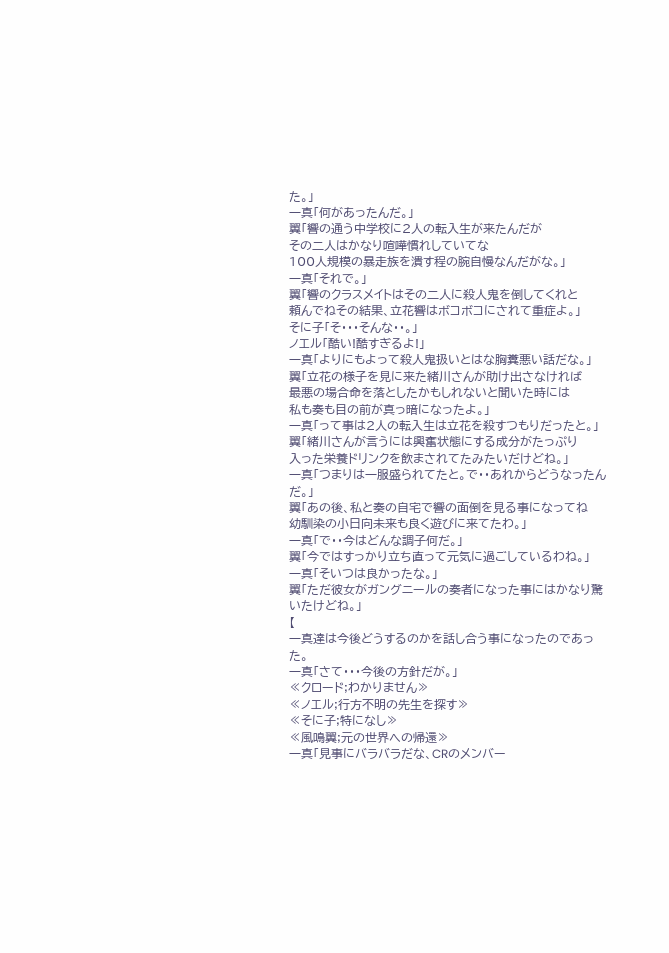た。」
一真「何があったんだ。」
翼「響の通う中学校に2人の転入生が来たんだが
その二人はかなり喧嘩慣れしていてな
100人規模の暴走族を潰す程の腕自慢なんだがな。」
一真「それで。」
翼「響のクラスメイトはその二人に殺人鬼を倒してくれと
頼んでねその結果、立花響はボコボコにされて重症よ。」
そに子「そ・・・そんな・・。」
ノエル「酷い!酷すぎるよ!」
一真「よりにもよって殺人鬼扱いとはな胸糞悪い話だな。」
翼「立花の様子を見に来た緒川さんが助け出さなければ
最悪の場合命を落としたかもしれないと聞いた時には
私も奏も目の前が真っ暗になったよ。」
一真「って事は2人の転入生は立花を殺すつもりだったと。」
翼「緒川さんが言うには興奮状態にする成分がたっぷり
入った栄養ドリンクを飲まされてたみたいだけどね。」
一真「つまりは一服盛られてたと。で・・あれからどうなったんだ。」
翼「あの後、私と奏の自宅で響の面倒を見る事になってね
幼馴染の小日向未来も良く遊びに来てたわ。」
一真「で・・今はどんな調子何だ。」
翼「今ではすっかり立ち直って元気に過ごしているわね。」
一真「そいつは良かったな。」
翼「ただ彼女がガングニールの奏者になった事にはかなり驚いたけどね。」
【
一真達は今後どうするのかを話し合う事になったのであった。
一真「さて・・・今後の方針だが。」
≪クロード;わかりません≫
≪ノエル;行方不明の先生を探す≫
≪そに子;特になし≫
≪風鳴翼;元の世界への帰還≫
一真「見事にバラバラだな、CRのメンバー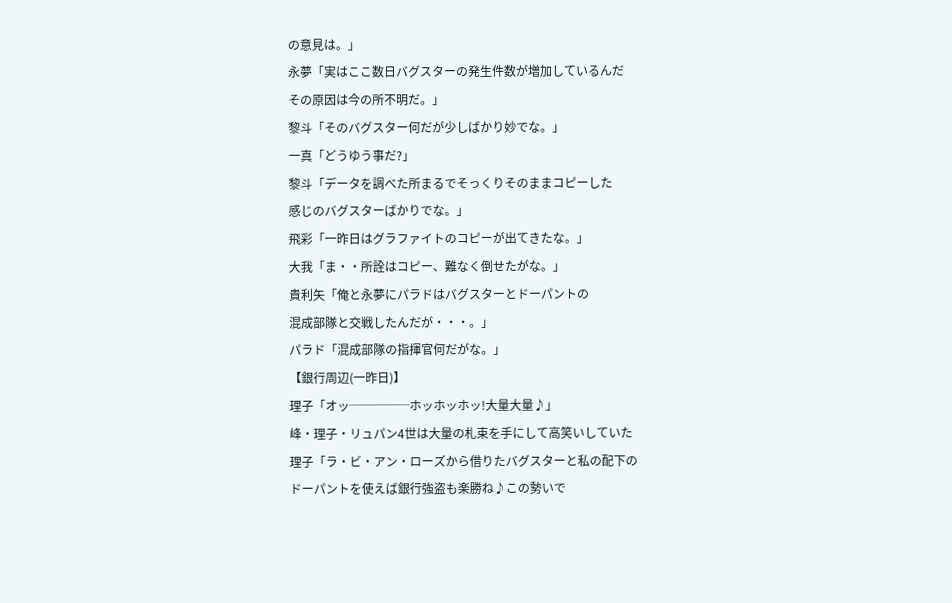の意見は。」
永夢「実はここ数日バグスターの発生件数が増加しているんだ
その原因は今の所不明だ。」
黎斗「そのバグスター何だが少しばかり妙でな。」
一真「どうゆう事だ?」
黎斗「データを調べた所まるでそっくりそのままコピーした
感じのバグスターばかりでな。」
飛彩「一昨日はグラファイトのコピーが出てきたな。」
大我「ま・・所詮はコピー、難なく倒せたがな。」
貴利矢「俺と永夢にパラドはバグスターとドーパントの
混成部隊と交戦したんだが・・・。」
パラド「混成部隊の指揮官何だがな。」
【銀行周辺(一昨日)】
理子「オッ─────ホッホッホッ!大量大量♪」
峰・理子・リュパン4世は大量の札束を手にして高笑いしていた
理子「ラ・ビ・アン・ローズから借りたバグスターと私の配下の
ドーパントを使えば銀行強盗も楽勝ね♪この勢いで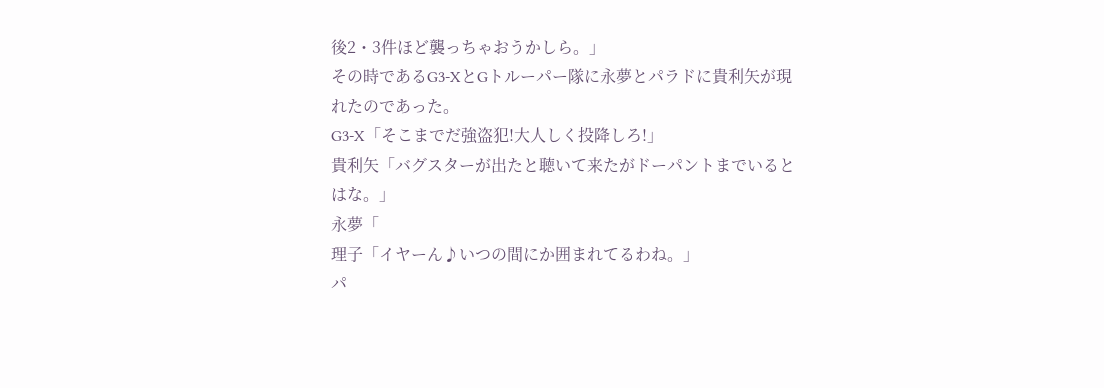後2・3件ほど襲っちゃおうかしら。」
その時であるG3-XとGトルーパー隊に永夢とパラドに貴利矢が現れたのであった。
G3-X「そこまでだ強盗犯!大人しく投降しろ!」
貴利矢「バグスターが出たと聴いて来たがドーパントまでいるとはな。」
永夢「
理子「イヤーん♪いつの間にか囲まれてるわね。」
パ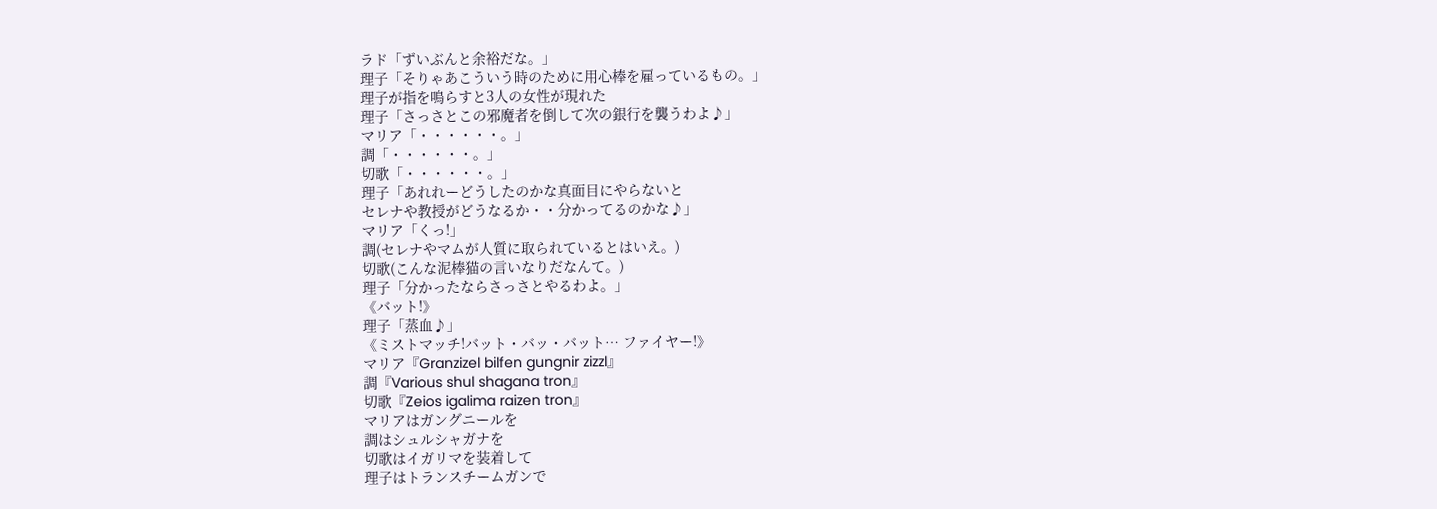ラド「ずいぶんと余裕だな。」
理子「そりゃあこういう時のために用心棒を雇っているもの。」
理子が指を鳴らすと3人の女性が現れた
理子「さっさとこの邪魔者を倒して次の銀行を襲うわよ♪」
マリア「・・・・・・。」
調「・・・・・・。」
切歌「・・・・・・。」
理子「あれれーどうしたのかな真面目にやらないと
セレナや教授がどうなるか・・分かってるのかな♪」
マリア「くっ!」
調(セレナやマムが人質に取られているとはいえ。)
切歌(こんな泥棒猫の言いなりだなんて。)
理子「分かったならさっさとやるわよ。」
《バット!》
理子「蒸血♪」
《ミストマッチ!バット・バッ・バット… ファイヤー!》
マリア『Granzizel bilfen gungnir zizzl』
調『Various shul shagana tron』
切歌『Zeios igalima raizen tron』
マリアはガングニールを
調はシュルシャガナを
切歌はイガリマを装着して
理子はトランスチームガンで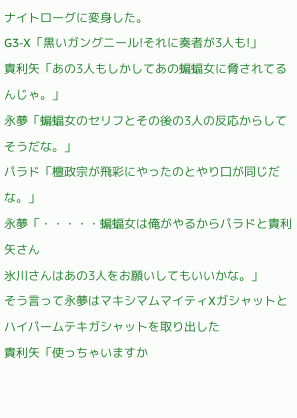ナイトローグに変身した。
G3-X「黒いガングニール!それに奏者が3人も!」
貴利矢「あの3人もしかしてあの蝙蝠女に脅されてるんじゃ。」
永夢「蝙蝠女のセリフとその後の3人の反応からしてそうだな。」
パラド「檀政宗が飛彩にやったのとやり口が同じだな。」
永夢「・・・・・蝙蝠女は俺がやるからパラドと貴利矢さん
氷川さんはあの3人をお願いしてもいいかな。」
そう言って永夢はマキシマムマイティXガシャットと
ハイパームテキガシャットを取り出した
貴利矢「使っちゃいますか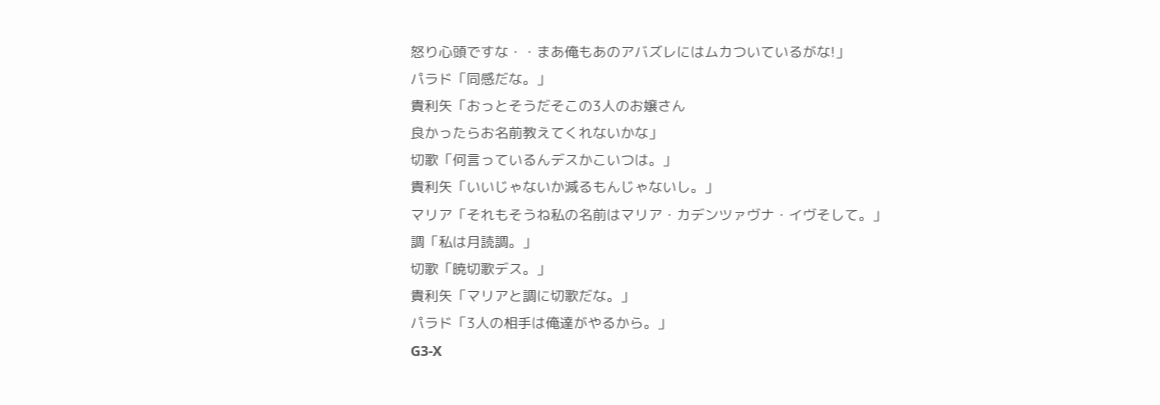怒り心頭ですな・・まあ俺もあのアバズレにはムカついているがな!」
パラド「同感だな。」
貴利矢「おっとそうだそこの3人のお嬢さん
良かったらお名前教えてくれないかな」
切歌「何言っているんデスかこいつは。」
貴利矢「いいじゃないか減るもんじゃないし。」
マリア「それもそうね私の名前はマリア・カデンツァヴナ・イヴそして。」
調「私は月読調。」
切歌「暁切歌デス。」
貴利矢「マリアと調に切歌だな。」
パラド「3人の相手は俺達がやるから。」
G3-X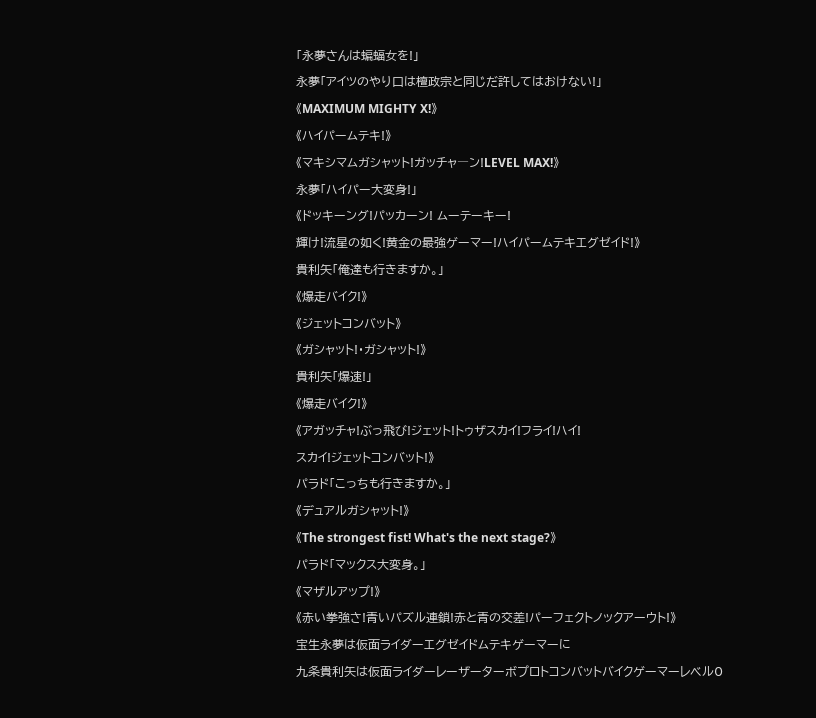「永夢さんは蝙蝠女を!」
永夢「アイツのやり口は檀政宗と同じだ許してはおけない!」
《MAXIMUM MIGHTY X!》
《ハイパームテキ!》
《マキシマムガシャット!ガッチャ―ン!LEVEL MAX!》
永夢「ハイパー大変身!」
《ドッキーング!パッカーン! ムーテーキー!
輝け!流星の如く!黄金の最強ゲーマー!ハイパームテキエグゼイド!》
貴利矢「俺達も行きますか。」
《爆走バイク!》
《ジェットコンバット》
《ガシャット!・ガシャット!》
貴利矢「爆速!」
《爆走バイク!》
《アガッチャ!ぶっ飛び!ジェット!トゥザスカイ!フライ!ハイ!
スカイ!ジェットコンバット!》
パラド「こっちも行きますか。」
《デュアルガシャット!》
《The strongest fist! What's the next stage?》
パラド「マックス大変身。」
《マザルアップ!》
《赤い拳強さ!青いパズル連鎖!赤と青の交差!パーフェクトノックアーウト!》
宝生永夢は仮面ライダーエグゼイドムテキゲーマーに
九条貴利矢は仮面ライダーレーザーターボプロトコンバットバイクゲーマーレベル0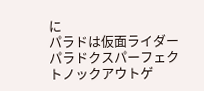に
パラドは仮面ライダーパラドクスパーフェクトノックアウトゲ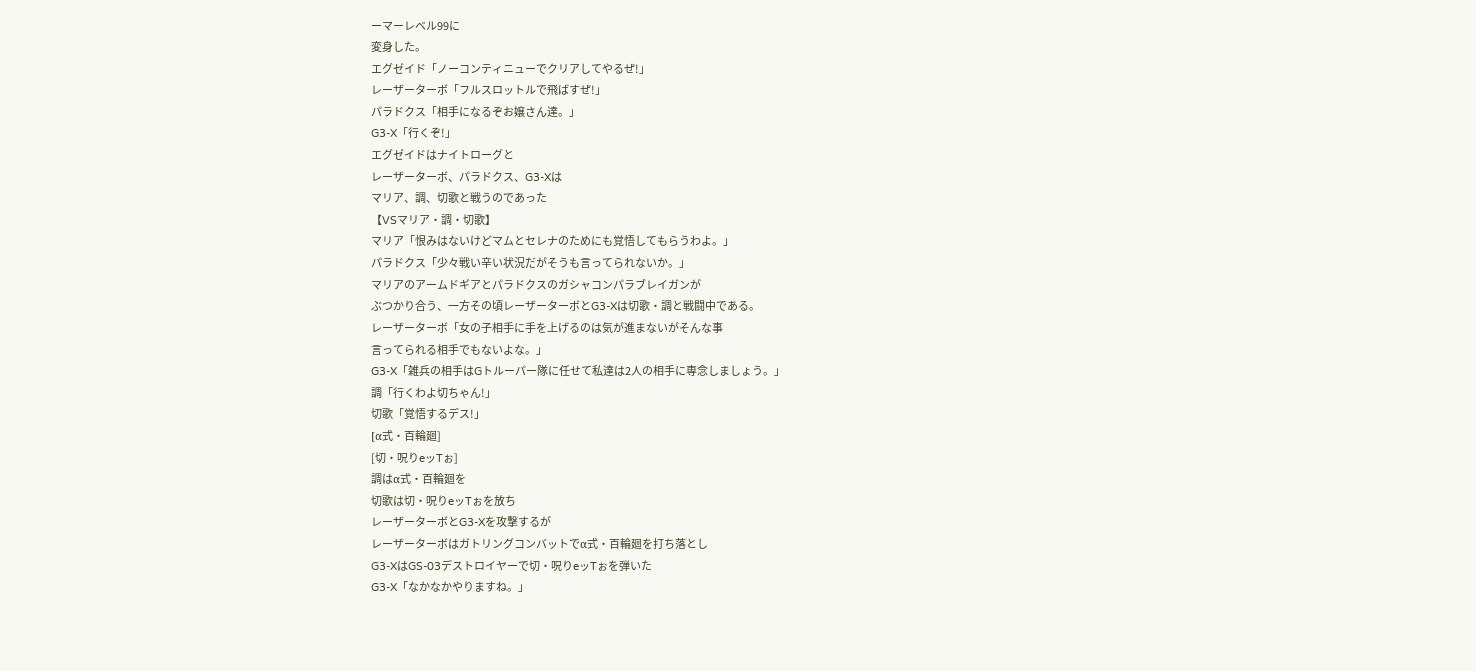ーマーレベル99に
変身した。
エグゼイド「ノーコンティニューでクリアしてやるぜ!」
レーザーターボ「フルスロットルで飛ばすぜ!」
パラドクス「相手になるぞお嬢さん達。」
G3-X「行くぞ!」
エグゼイドはナイトローグと
レーザーターボ、パラドクス、G3-Xは
マリア、調、切歌と戦うのであった
【VSマリア・調・切歌】
マリア「恨みはないけどマムとセレナのためにも覚悟してもらうわよ。」
パラドクス「少々戦い辛い状況だがそうも言ってられないか。」
マリアのアームドギアとパラドクスのガシャコンパラブレイガンが
ぶつかり合う、一方その頃レーザーターボとG3-Xは切歌・調と戦闘中である。
レーザーターボ「女の子相手に手を上げるのは気が進まないがそんな事
言ってられる相手でもないよな。」
G3-X「雑兵の相手はGトルーパー隊に任せて私達は2人の相手に専念しましょう。」
調「行くわよ切ちゃん!」
切歌「覚悟するデス!」
[α式・百輪廻]
[切・呪りeッTぉ]
調はα式・百輪廻を
切歌は切・呪りeッTぉを放ち
レーザーターボとG3-Xを攻撃するが
レーザーターボはガトリングコンバットでα式・百輪廻を打ち落とし
G3-XはGS-03デストロイヤーで切・呪りeッTぉを弾いた
G3-X「なかなかやりますね。」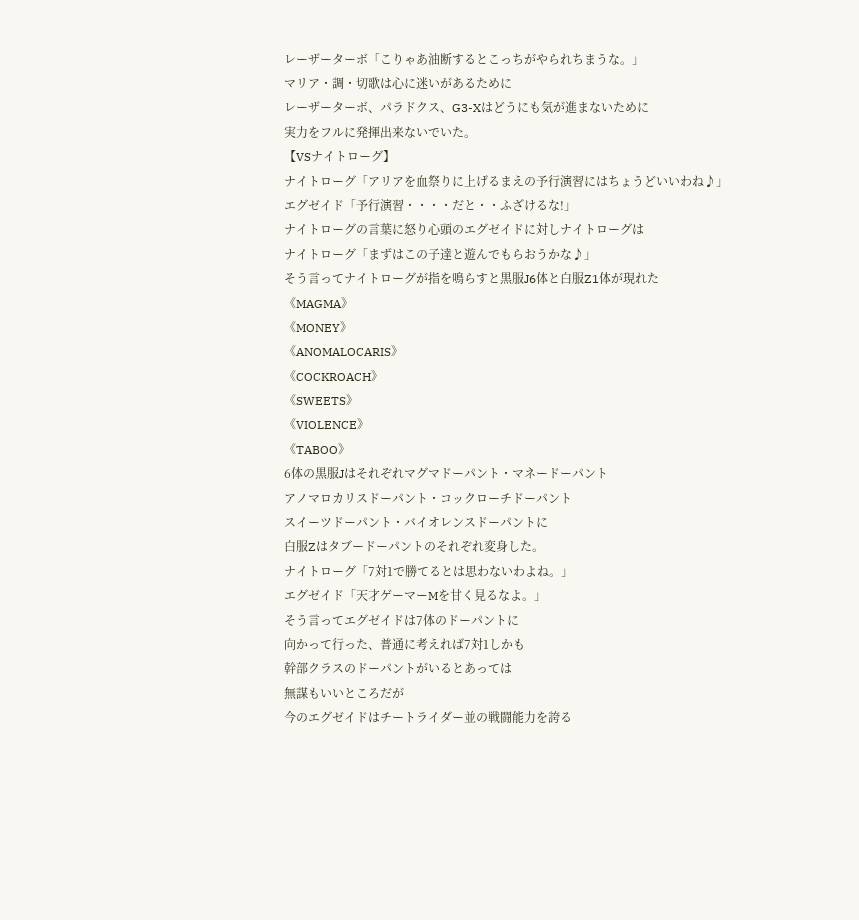レーザーターボ「こりゃあ油断するとこっちがやられちまうな。」
マリア・調・切歌は心に迷いがあるために
レーザーターボ、パラドクス、G3-Xはどうにも気が進まないために
実力をフルに発揮出来ないでいた。
【VSナイトローグ】
ナイトローグ「アリアを血祭りに上げるまえの予行演習にはちょうどいいわね♪」
エグゼイド「予行演習・・・・だと・・ふざけるな!」
ナイトローグの言葉に怒り心頭のエグゼイドに対しナイトローグは
ナイトローグ「まずはこの子達と遊んでもらおうかな♪」
そう言ってナイトローグが指を鳴らすと黒服J6体と白服Z1体が現れた
《MAGMA》
《MONEY》
《ANOMALOCARIS》
《COCKROACH》
《SWEETS》
《VIOLENCE》
《TABOO》
6体の黒服Jはそれぞれマグマドーパント・マネードーパント
アノマロカリスドーパント・コックローチドーパント
スイーツドーパント・バイオレンスドーパントに
白服Zはタブードーパントのそれぞれ変身した。
ナイトローグ「7対1で勝てるとは思わないわよね。」
エグゼイド「天才ゲーマーMを甘く見るなよ。」
そう言ってエグゼイドは7体のドーパントに
向かって行った、普通に考えれば7対1しかも
幹部クラスのドーパントがいるとあっては
無謀もいいところだが
今のエグゼイドはチートライダー並の戦闘能力を誇る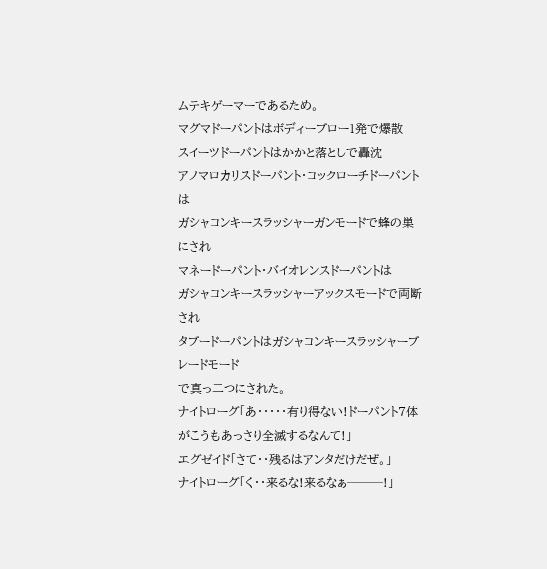ムテキゲーマーであるため。
マグマドーパントはボディーブロー1発で爆散
スイーツドーパントはかかと落としで轟沈
アノマロカリスドーパント・コックローチドーパントは
ガシャコンキースラッシャーガンモードで蜂の巣にされ
マネードーパント・バイオレンスドーパントは
ガシャコンキースラッシャーアックスモードで両断され
タブードーパントはガシャコンキースラッシャーブレードモード
で真っ二つにされた。
ナイトローグ「あ・・・・・有り得ない!ドーパント7体
がこうもあっさり全滅するなんて!」
エグゼイド「さて・・残るはアンタだけだぜ。」
ナイトローグ「く・・来るな!来るなぁ───!」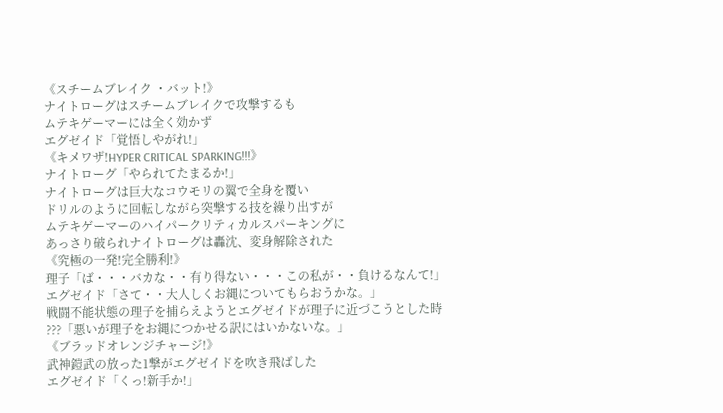《スチームブレイク ・バット!》
ナイトローグはスチームブレイクで攻撃するも
ムテキゲーマーには全く効かず
エグゼイド「覚悟しやがれ!」
《キメワザ!HYPER CRITICAL SPARKING!!!》
ナイトローグ「やられてたまるか!」
ナイトローグは巨大なコウモリの翼で全身を覆い
ドリルのように回転しながら突撃する技を繰り出すが
ムテキゲーマーのハイパークリティカルスパーキングに
あっさり破られナイトローグは轟沈、変身解除された
《究極の一発!完全勝利!》
理子「ば・・・バカな・・有り得ない・・・この私が・・負けるなんて!」
エグゼイド「さて・・大人しくお縄についてもらおうかな。」
戦闘不能状態の理子を捕らえようとエグゼイドが理子に近づこうとした時
???「悪いが理子をお縄につかせる訳にはいかないな。」
《ブラッドオレンジチャージ!》
武神鎧武の放った1撃がエグゼイドを吹き飛ばした
エグゼイド「くっ!新手か!」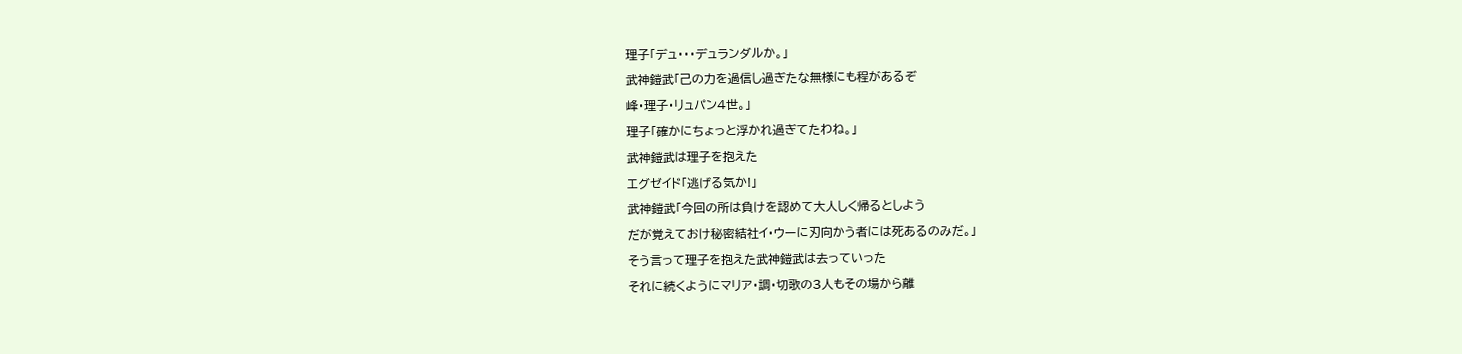理子「デュ・・・デュランダルか。」
武神鎧武「己の力を過信し過ぎたな無様にも程があるぞ
峰・理子・リュパン4世。」
理子「確かにちょっと浮かれ過ぎてたわね。」
武神鎧武は理子を抱えた
エグゼイド「逃げる気か!」
武神鎧武「今回の所は負けを認めて大人しく帰るとしよう
だが覚えておけ秘密結社イ・ウーに刃向かう者には死あるのみだ。」
そう言って理子を抱えた武神鎧武は去っていった
それに続くようにマリア・調・切歌の3人もその場から離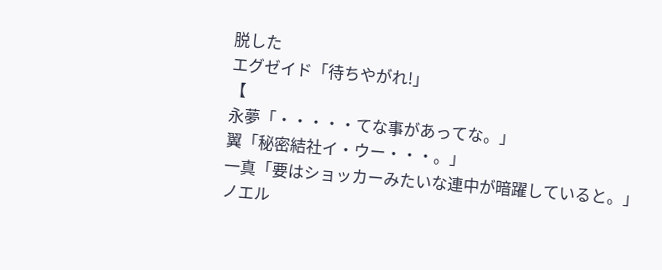脱した
エグゼイド「待ちやがれ!」
【
永夢「・・・・・てな事があってな。」
翼「秘密結社イ・ウー・・・。」
一真「要はショッカーみたいな連中が暗躍していると。」
ノエル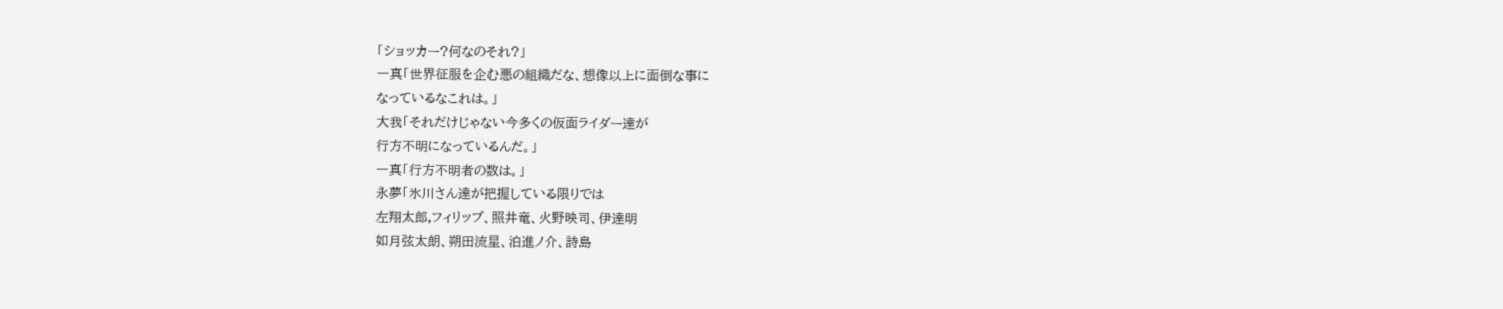「ショッカー?何なのそれ?」
一真「世界征服を企む悪の組織だな、想像以上に面倒な事に
なっているなこれは。」
大我「それだけじゃない今多くの仮面ライダー達が
行方不明になっているんだ。」
一真「行方不明者の数は。」
永夢「氷川さん達が把握している限りでは
左翔太郎,フィリップ、照井竜、火野映司、伊達明
如月弦太朗、朔田流星、泊進ノ介、詩島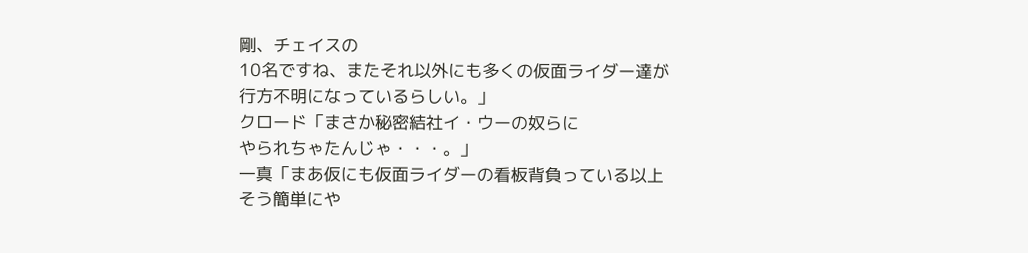剛、チェイスの
10名ですね、またそれ以外にも多くの仮面ライダー達が
行方不明になっているらしい。」
クロード「まさか秘密結社イ・ウーの奴らに
やられちゃたんじゃ・・・。」
一真「まあ仮にも仮面ライダーの看板背負っている以上
そう簡単にや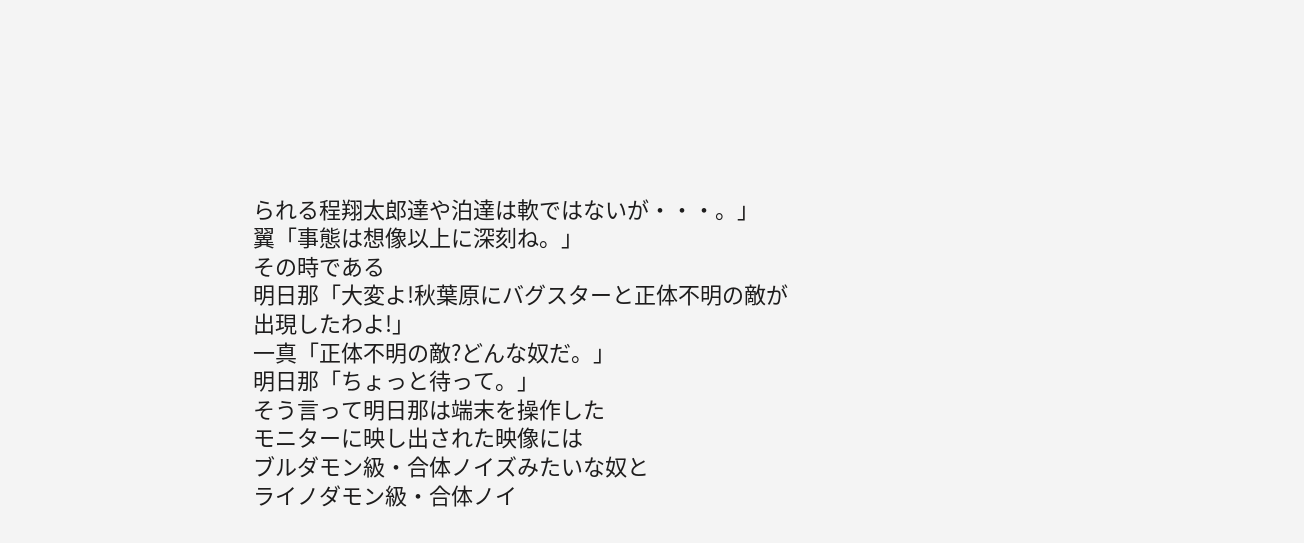られる程翔太郎達や泊達は軟ではないが・・・。」
翼「事態は想像以上に深刻ね。」
その時である
明日那「大変よ!秋葉原にバグスターと正体不明の敵が
出現したわよ!」
一真「正体不明の敵?どんな奴だ。」
明日那「ちょっと待って。」
そう言って明日那は端末を操作した
モニターに映し出された映像には
ブルダモン級・合体ノイズみたいな奴と
ライノダモン級・合体ノイ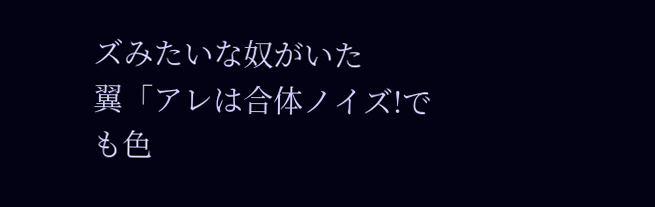ズみたいな奴がいた
翼「アレは合体ノイズ!でも色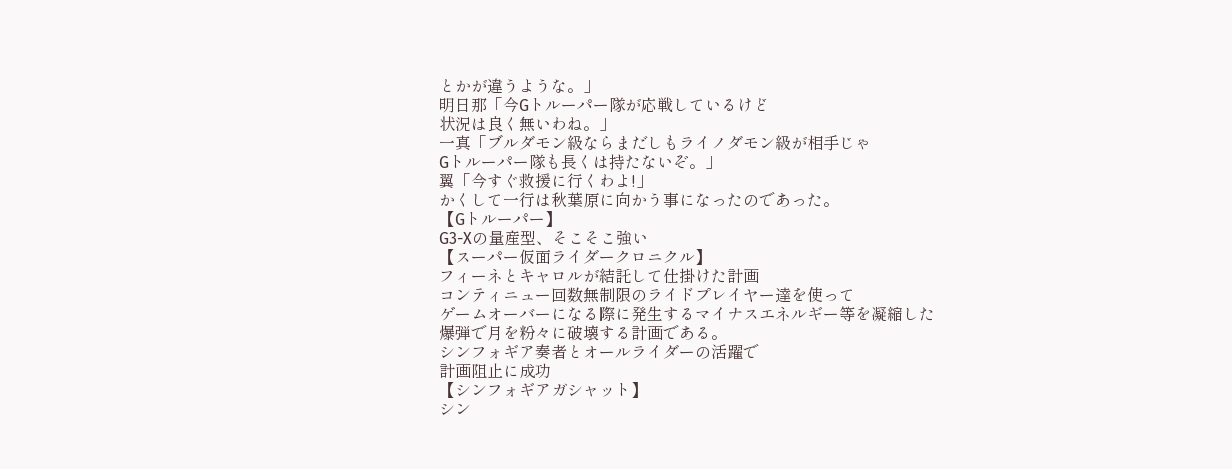とかが違うような。」
明日那「今Gトルーパー隊が応戦しているけど
状況は良く無いわね。」
一真「ブルダモン級ならまだしもライノダモン級が相手じゃ
Gトルーパー隊も長くは持たないぞ。」
翼「今すぐ救援に行くわよ!」
かくして一行は秋葉原に向かう事になったのであった。
【Gトルーパー】
G3-Xの量産型、そこそこ強い
【スーパー仮面ライダークロニクル】
フィーネとキャロルが結託して仕掛けた計画
コンティニュー回数無制限のライドプレイヤー達を使って
ゲームオーバーになる際に発生するマイナスエネルギー等を凝縮した
爆弾で月を粉々に破壊する計画である。
シンフォギア奏者とオールライダーの活躍で
計画阻止に成功
【シンフォギアガシャット】
シン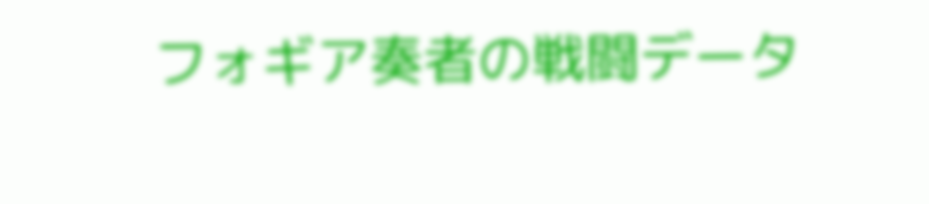フォギア奏者の戦闘データ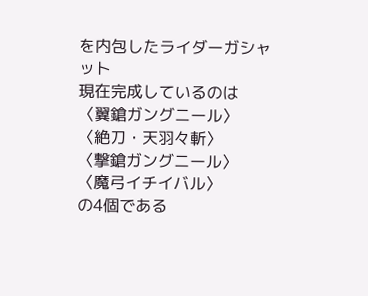を内包したライダーガシャット
現在完成しているのは
〈翼鎗ガングニール〉
〈絶刀・天羽々斬〉
〈撃鎗ガングニール〉
〈魔弓イチイバル〉
の4個である